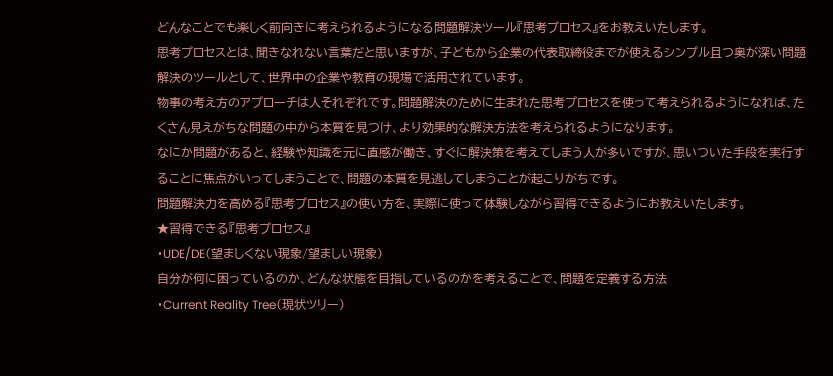どんなことでも楽しく前向きに考えられるようになる問題解決ツール『思考プロセス』をお教えいたします。
思考プロセスとは、聞きなれない言葉だと思いますが、子どもから企業の代表取締役までが使えるシンプル且つ奥が深い問題解決のツールとして、世界中の企業や教育の現場で活用されています。
物事の考え方のアプローチは人それぞれです。問題解決のために生まれた思考プロセスを使って考えられるようになれば、たくさん見えがちな問題の中から本質を見つけ、より効果的な解決方法を考えられるようになります。
なにか問題があると、経験や知識を元に直感が働き、すぐに解決策を考えてしまう人が多いですが、思いついた手段を実行することに焦点がいってしまうことで、問題の本質を見逃してしまうことが起こりがちです。
問題解決力を高める『思考プロセス』の使い方を、実際に使って体験しながら習得できるようにお教えいたします。
★習得できる『思考プロセス』
・UDE/DE(望ましくない現象/望ましい現象)
自分が何に困っているのか、どんな状態を目指しているのかを考えることで、問題を定義する方法
・Current Reality Tree(現状ツリー)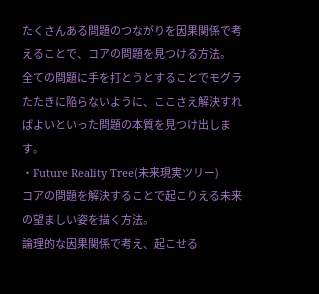たくさんある問題のつながりを因果関係で考えることで、コアの問題を見つける方法。
全ての問題に手を打とうとすることでモグラたたきに陥らないように、ここさえ解決すればよいといった問題の本質を見つけ出します。
・Future Reality Tree(未来現実ツリー)
コアの問題を解決することで起こりえる未来の望ましい姿を描く方法。
論理的な因果関係で考え、起こせる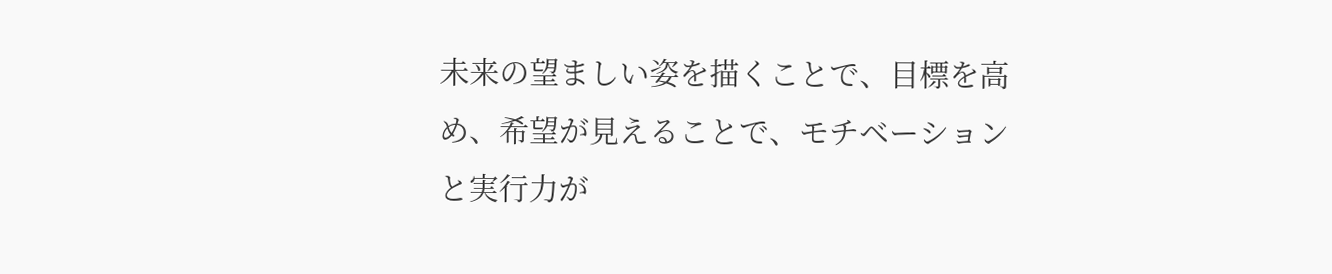未来の望ましい姿を描くことで、目標を高め、希望が見えることで、モチベーションと実行力が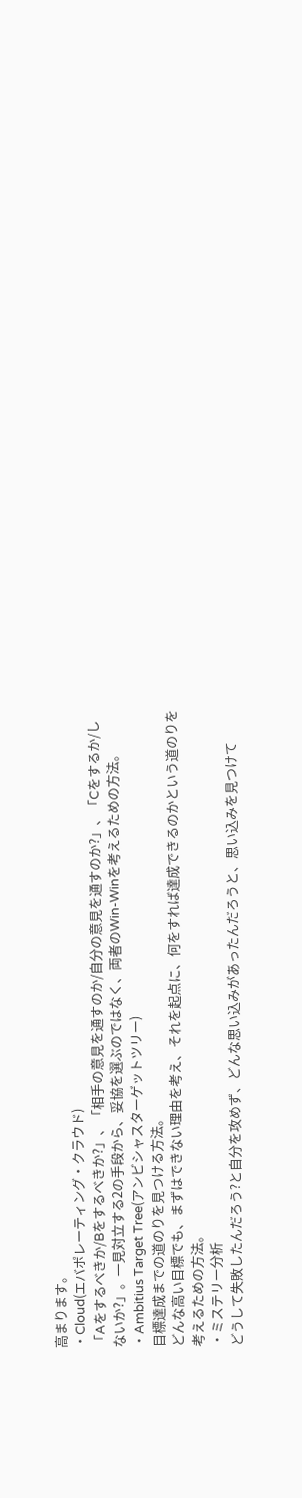高まります。
・Cloud(エバポレーティング・クラウド)
「Aをするべきか/Bをするべきか?」、「相手の意見を通すのか/自分の意見を通すのか?」、「Cをするか/しないか?」。一見対立する2の手段から、妥協を選ぶのではなく、両者のWin-Winを考えるための方法。
・Ambitius Target Tree(アンビシャスターゲットツリー)
目標達成までの道のりを見つける方法。
どんな高い目標でも、まずはできない理由を考え、それを起点に、何をすれば達成できるのかという道のりを考えるための方法。
・ミステリー分析
どうして失敗したんだろう?と自分を攻めず、どんな思い込みがあったんだろうと、思い込みを見つけて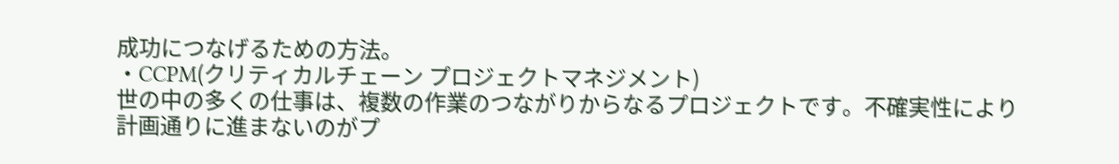成功につなげるための方法。
・CCPM(クリティカルチェーン プロジェクトマネジメント)
世の中の多くの仕事は、複数の作業のつながりからなるプロジェクトです。不確実性により計画通りに進まないのがプ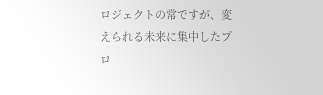ロジェクトの常ですが、変えられる未来に集中したプロ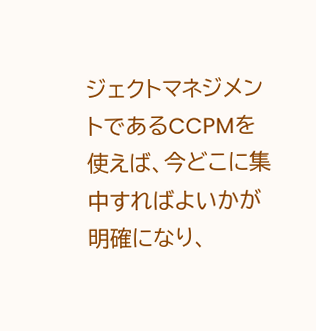ジェクトマネジメントであるCCPMを使えば、今どこに集中すればよいかが明確になり、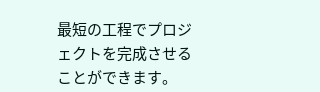最短の工程でプロジェクトを完成させることができます。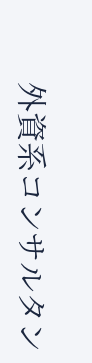外資系コンサルタン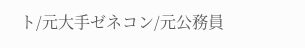ト/元大手ゼネコン/元公務員